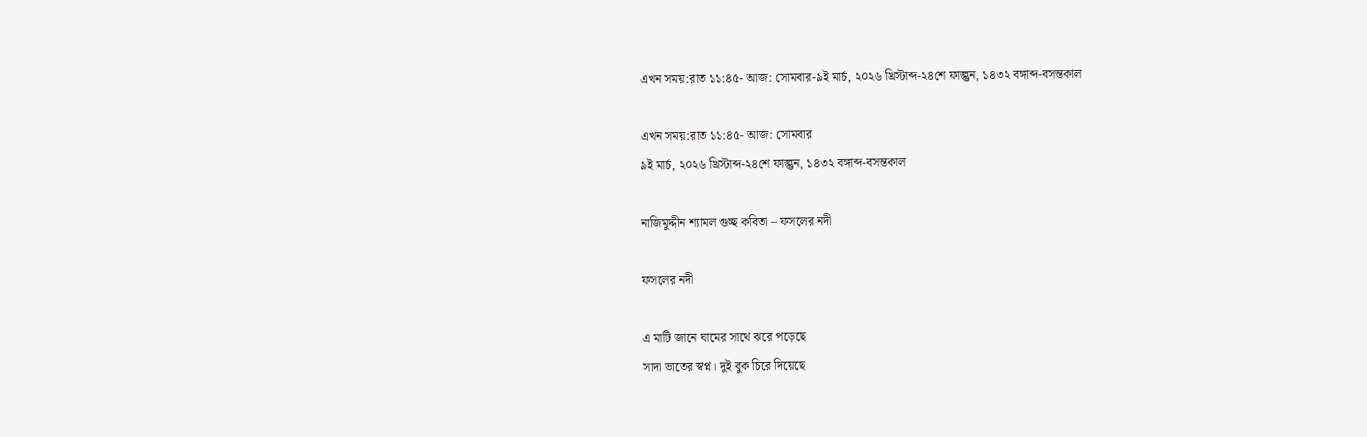এখন সময়:রাত ১১:৪৫- আজ: সোমবার-৯ই মার্চ, ২০২৬ খ্রিস্টাব্দ-২৪শে ফাল্গুন, ১৪৩২ বঙ্গাব্দ-বসন্তকাল

এখন সময়:রাত ১১:৪৫- আজ: সোমবার
৯ই মার্চ, ২০২৬ খ্রিস্টাব্দ-২৪শে ফাল্গুন, ১৪৩২ বঙ্গাব্দ-বসন্তকাল

নাজিমুদ্দীন শ্যামল গুচ্ছ কবিতা – ফসলের নদী

ফসলের নদী

এ মাটি জানে ঘামের সাথে ঝরে পড়েছে
সাদা ভাতের স্বপ্ন। দুই বুক চিরে দিয়েছে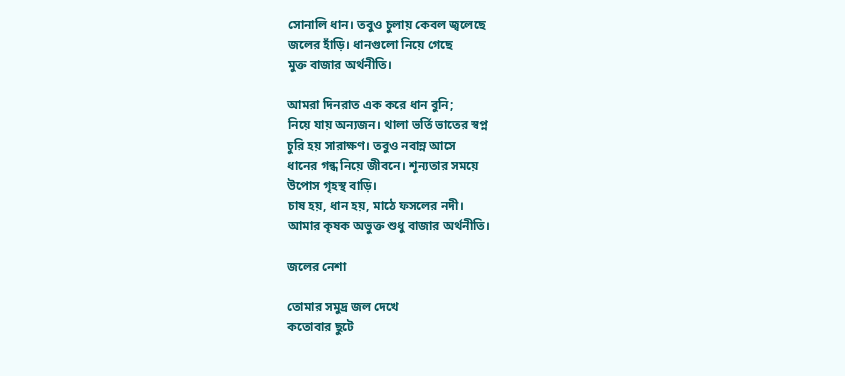সোনালি ধান। তবুও চুলায় কেবল জ্বলেছে
জলের হাঁড়ি। ধানগুলো নিয়ে গেছে
মুক্ত বাজার অর্থনীতি।

আমরা দিনরাত এক করে ধান বুনি;
নিয়ে যায় অন্যজন। থালা ভর্তি ভাতের স্বপ্ন
চুরি হয় সারাক্ষণ। তবুও নবান্ন আসে
ধানের গন্ধ নিয়ে জীবনে। শূন্যতার সময়ে
উপোস গৃহস্থ বাড়ি।
চাষ হয়, ধান হয়, মাঠে ফসলের নদী।
আমার কৃষক অভুক্ত শুধু বাজার অর্থনীতি।

জলের নেশা

তোমার সমুদ্র জল দেখে
কতোবার ছুটে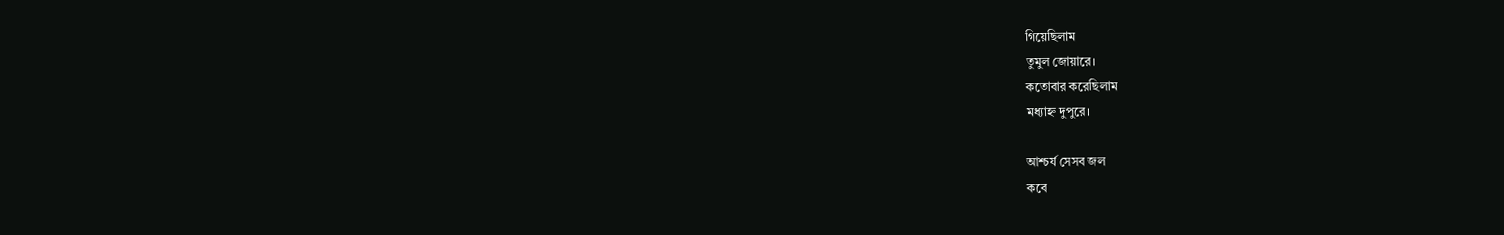গিয়েছিলাম
তুমুল জোয়ারে।
কতোবার করেছিলাম
মধ্যাহ্ন দুপুরে।

আশ্চর্য সেসব জল
কবে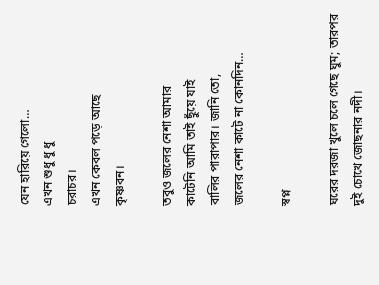যেন হারিয়ে গেলো…
এখন শুধু ধু ধু
চরাচর।
এখন কেবল পড়ে আছে
কৃষ্ণবন।

তবুও জলের নেশা আমার
কাটেনি আমি তাই ছুঁয়ে যাই
বালির পারাপার। জানি তো,
জলের নেশা কাটে না কোনদিন…

স্বপ্ন

ঘরের দরজা খুলে চলে গেছে ঘুম; তারপর
দুই চোখে জোছনার নদী।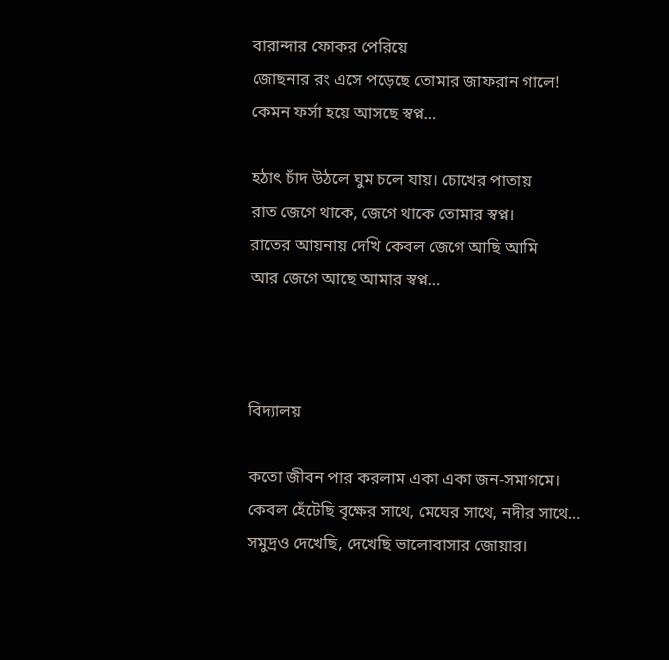বারান্দার ফোকর পেরিয়ে
জোছনার রং এসে পড়েছে তোমার জাফরান গালে!
কেমন ফর্সা হয়ে আসছে স্বপ্ন…

হঠাৎ চাঁদ উঠলে ঘুম চলে যায়। চোখের পাতায়
রাত জেগে থাকে, জেগে থাকে তোমার স্বপ্ন।
রাতের আয়নায় দেখি কেবল জেগে আছি আমি
আর জেগে আছে আমার স্বপ্ন…



বিদ্যালয়

কতো জীবন পার করলাম একা একা জন-সমাগমে।
কেবল হেঁটেছি বৃক্ষের সাথে, মেঘের সাথে, নদীর সাথে…
সমুদ্রও দেখেছি, দেখেছি ভালোবাসার জোয়ার।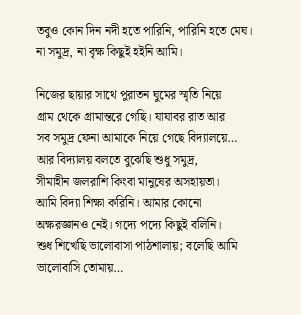তবুও কোন দিন নদী হতে পারিনি, পারিনি হতে মেঘ।
না সমুদ্র, না বৃক্ষ কিছুই হইনি আমি।

নিজের ছায়ার সাথে পুরাতন ঘুমের স্মৃতি নিয়ে
গ্রাম থেকে গ্রামান্তরে গেছি। যাযাবর রাত আর
সব সমুদ্র ফেনা আমাকে নিয়ে গেছে বিদ্যালয়ে…
আর বিদ্যালয় বলতে বুঝেছি শুধু সমুদ্র,
সীমাহীন জলরাশি কিংবা মানুষের অসহায়তা।
আমি বিদ্যা শিক্ষা করিনি। আমার কোনো
অক্ষরজ্ঞানও নেই। গদ্যে পদ্যে কিছুই বলিনি।
শুধ শিখেছি ভালোবাসা পাঠশালায়; বলেছি আমি
ভালোবাসি তোমায়…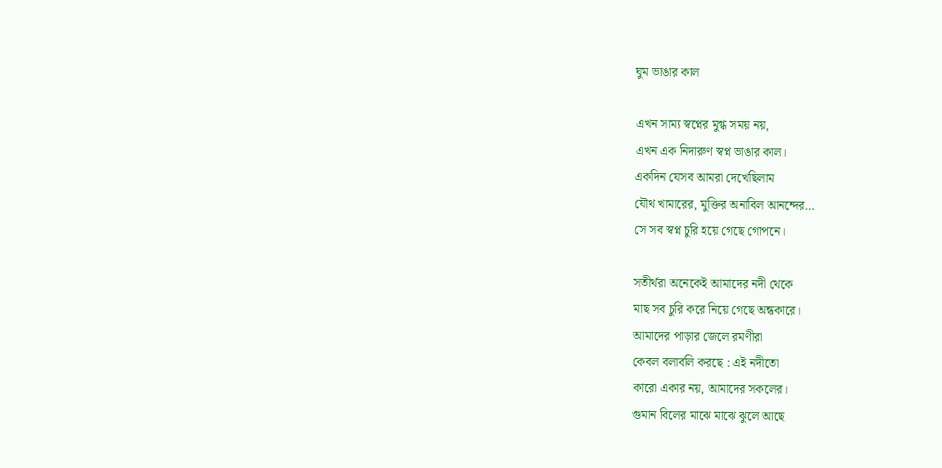ঘুম ভাঙার কাল

এখন সাম্য স্বপ্নের মুগ্ধ সময় নয়,
এখন এক নিদারুণ স্বপ্ন ভাঙার কাল।
একদিন যেসব আমরা দেখেছিলাম
যৌথ খামারের, মুক্তির অনাবিল আনন্দের…
সে সব স্বপ্ন চুরি হয়ে গেছে গোপনে।

সতীর্থরা অনেকেই আমাদের নদী থেকে
মাছ সব চুরি করে নিয়ে গেছে অন্ধকারে।
আমাদের পাড়ার জেলে রমণীরা
কেবল বলাবলি করছে : এই নদীতো
কারো একার নয়, আমাদের সকলের।
গুমান বিলের মাঝে মাঝে ঝুলে আছে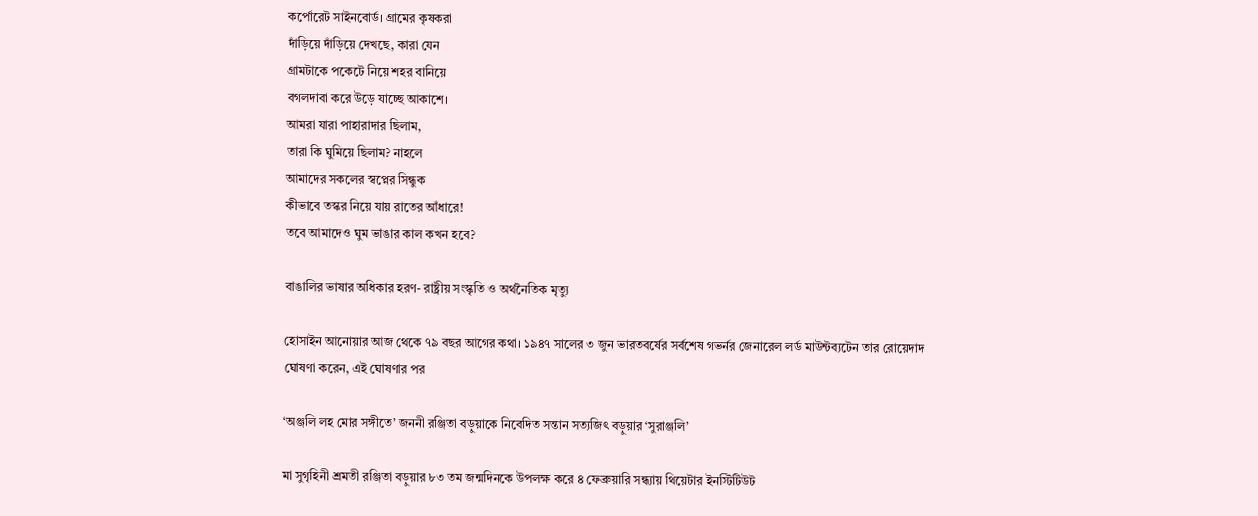কর্পোরেট সাইনবোর্ড। গ্রামের কৃষকরা
দাঁড়িয়ে দাঁড়িয়ে দেখছে, কারা যেন
গ্রামটাকে পকেটে নিয়ে শহর বানিয়ে
বগলদাবা করে উড়ে যাচ্ছে আকাশে।
আমরা যারা পাহারাদার ছিলাম,
তারা কি ঘুমিয়ে ছিলাম? নাহলে
আমাদের সকলের স্বপ্নের সিন্ধুক
কীভাবে তস্কর নিয়ে যায় রাতের আঁধারে!
তবে আমাদেও ঘুম ভাঙার কাল কখন হবে?

বাঙালির ভাষার অধিকার হরণ- রাষ্ট্রীয় সংস্কৃতি ও অর্থনৈতিক মৃত্যু

হোসাইন আনোয়ার আজ থেকে ৭৯ বছর আগের কথা। ১৯৪৭ সালের ৩ জুন ভারতবর্ষের সর্বশেষ গভর্নর জেনারেল লর্ড মাউন্টব্যটেন তার রোয়েদাদ ঘোষণা করেন, এই ঘোষণার পর

‘অঞ্জলি লহ মোর সঙ্গীতে’ জননী রঞ্জিতা বড়ুয়াকে নিবেদিত সন্তান সত্যজিৎ বড়ুয়ার ‘সুরাঞ্জলি’

মা সুগৃহিনী শ্রমতী রঞ্জিতা বড়ুয়ার ৮৩ তম জন্মদিনকে উপলক্ষ করে ৪ ফেব্রুয়ারি সন্ধ্যায় থিয়েটার ইনস্টিটিউট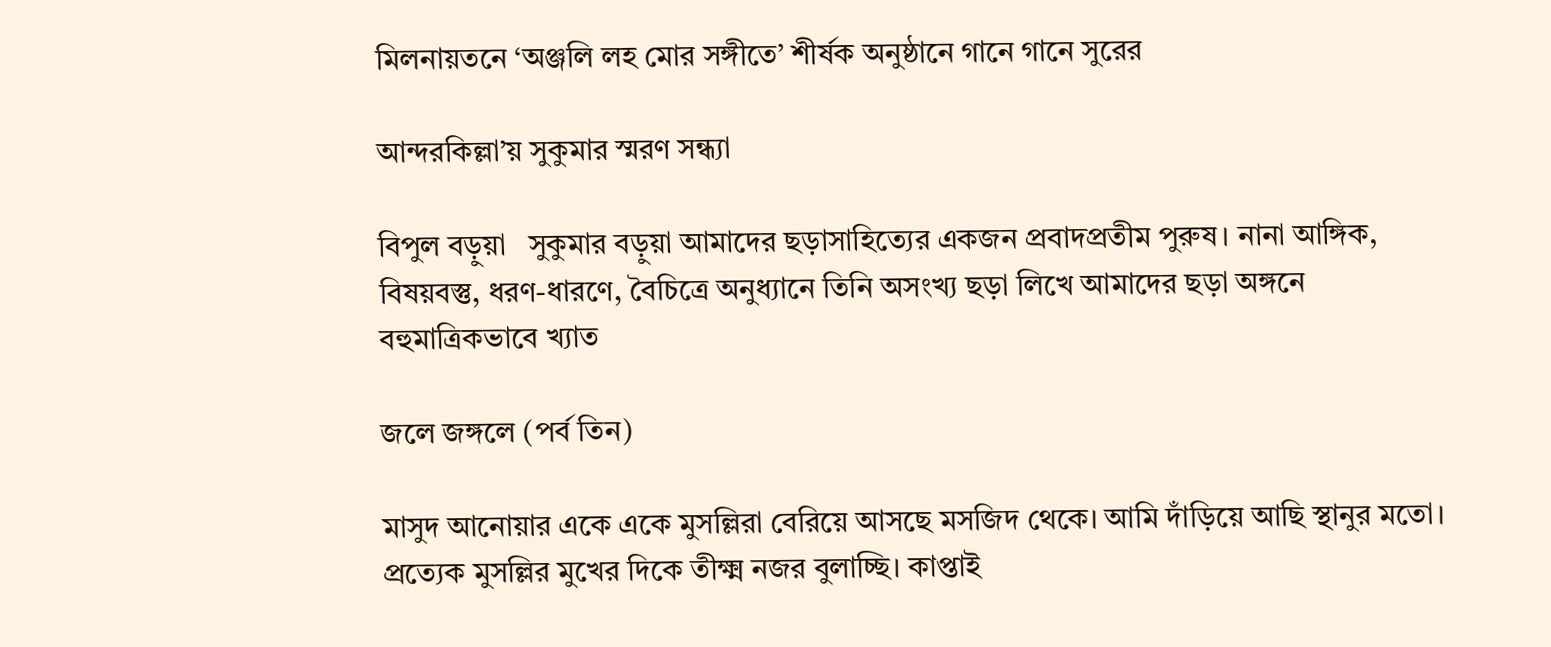মিলনায়তনে ‘অঞ্জলি লহ মোর সঙ্গীতে’ শীর্ষক অনুষ্ঠানে গানে গানে সুরের

আন্দরকিল্লা’য় সুকুমার স্মরণ সন্ধ্যা

বিপুল বড়ুয়া   সুকুমার বড়ুয়া আমাদের ছড়াসাহিত্যের একজন প্রবাদপ্রতীম পুরুষ। নানা আঙ্গিক, বিষয়বস্তু, ধরণ-ধারণে, বৈচিত্রে অনুধ্যানে তিনি অসংখ্য ছড়া লিখে আমাদের ছড়া অঙ্গনে বহুমাত্রিকভাবে খ্যাত

জলে জঙ্গলে (পর্ব তিন)

মাসুদ আনোয়ার একে একে মুসল্লিরা বেরিয়ে আসছে মসজিদ থেকে। আমি দাঁড়িয়ে আছি স্থানুর মতো। প্রত্যেক মুসল্লির মুখের দিকে তীক্ষ্ম নজর বুলাচ্ছি। কাপ্তাই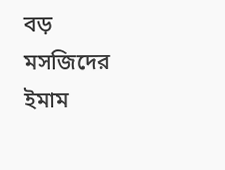বড় মসজিদের ইমাম